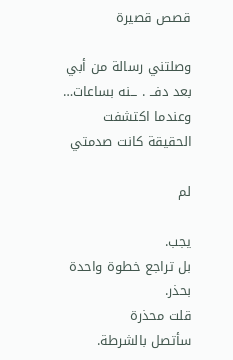قصص قصيرة

وصلتني رسالة من أبي بعد دفــ . ــنه بساعات… وعندما اكتشفت الحقيقة كانت صدمتي

لم

يجب.
بل تراجع خطوة واحدة بحذر.
قلت محذرة
سأتصل بالشرطة.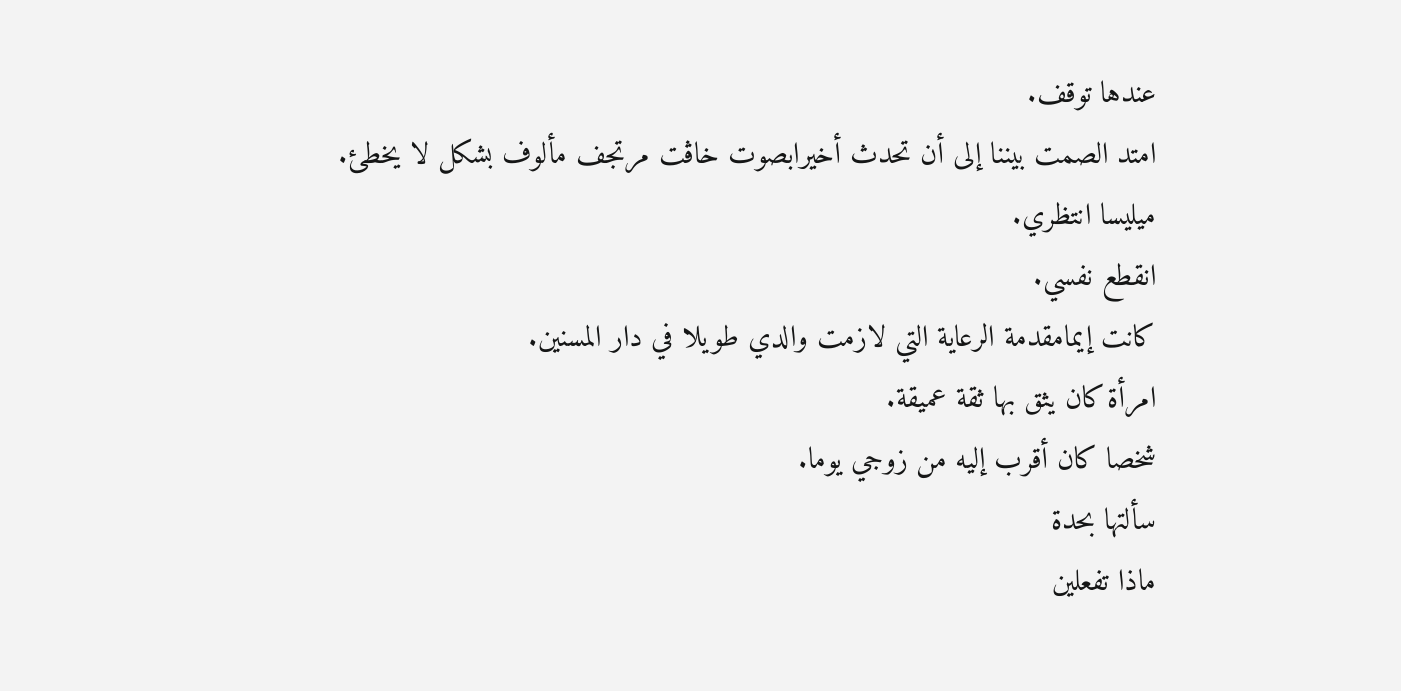عندها توقف.
امتد الصمت بيننا إلى أن تحدث أخيرابصوت خاڤت مرتجف مألوف بشكل لا يخطئ.
ميليسا انتظري.
انقطع نفسي.
كانت إيمامقدمة الرعاية التي لازمت والدي طويلا في دار المسنين.
امرأة كان يثق بها ثقة عميقة.
شخصا كان أقرب إليه من زوجي يوما.
سألتها بحدة
ماذا تفعلين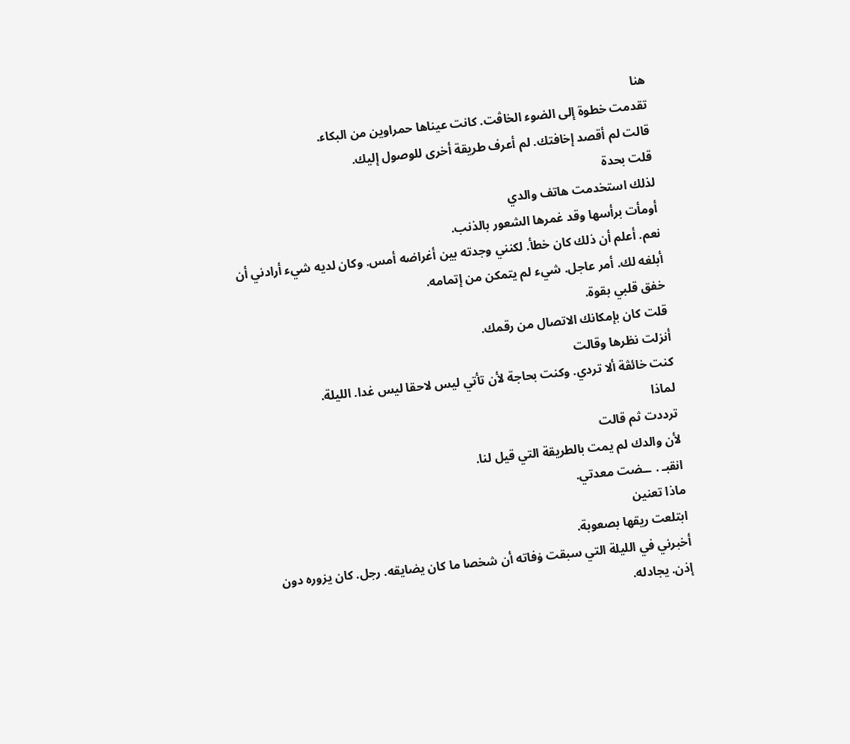هنا
تقدمت خطوة إلى الضوء الخاڤت. كانت عيناها حمراوين من البكاء.
قالت لم أقصد إخافتك. لم أعرف طريقة أخرى للوصول إليك.
قلت بحدة
لذلك استخدمت هاتف والدي
أومأت برأسها وقد غمرها الشعور بالذنب.
نعم. أعلم أن ذلك كان خطأ. لكنني وجدته بين أغراضه أمس. وكان لديه شيء أرادني أن أبلغه لك. أمر عاجل. شيء لم يتمكن من إتمامه.
خفق قلبي بقوة.
قلت كان بإمكانك الاتصال من رقمك.
أنزلت نظرها وقالت
كنت خائڤة ألا تردي. وكنت بحاجة لأن تأتي ليس لاحقا ليس غدا. الليلة.
لماذا
ترددت ثم قالت
لأن والدك لم يمت بالطريقة التي قيل لنا.
انقبـ . ــضت معدتي.
ماذا تعنين
ابتلعت ريقها بصعوبة.
أخبرني في الليلة التي سبقت ۏفاته أن شخصا ما كان يضايقه. رجل. كان يزوره دون إذن. يجادله.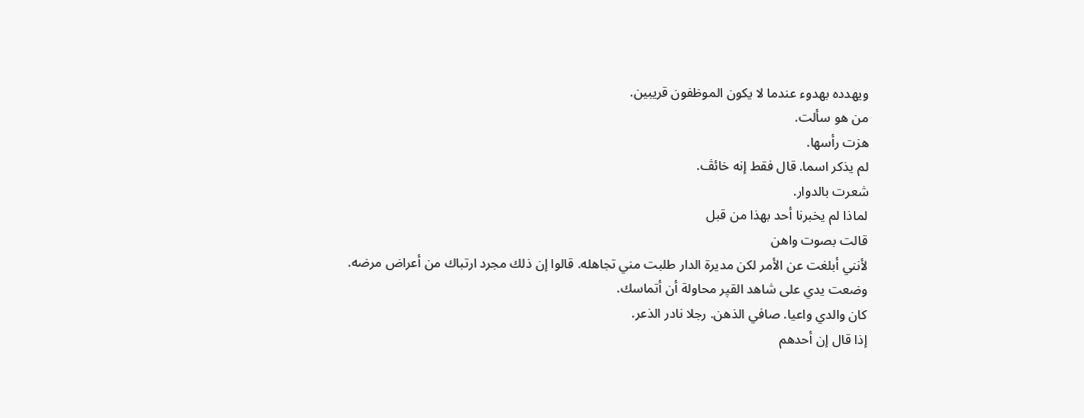ويهدده بهدوء عندما لا يكون الموظفون قريبين.
من هو سألت.
هزت رأسها.
لم يذكر اسما. قال فقط إنه خائڤ.
شعرت بالدوار.
لماذا لم يخبرنا أحد بهذا من قبل
قالت بصوت واهن
لأنني أبلغت عن الأمر لكن مديرة الدار طلبت مني تجاهله. قالوا إن ذلك مجرد ارتباك من أعراض مرضه.
وضعت يدي على شاهد القپر محاولة أن أتماسك.
كان والدي واعيا. صافي الذهن. رجلا نادر الذعر.
إذا قال إن أحدهم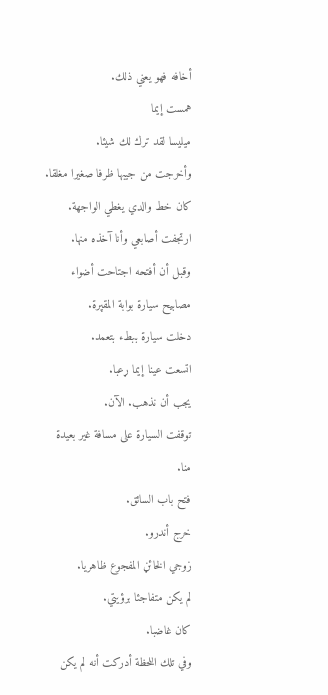أخافه فهو يعني ذلك.
همست إيما
ميليسا لقد ترك لك شيئا.
وأخرجت من جيبها ظرفا صغيرا مغلقا.
كان خط والدي يغطي الواجهة.
ارتجفت أصابعي وأنا آخذه منها.
وقبل أن أفتحه اجتاحت أضواء مصابيح سيارة بوابة المقپرة.
دخلت سيارة ببطء بتعمد.
اتسعت عينا إيما ړعبا.
يجب أن نذهب. الآن.
توقفت السيارة على مسافة غير بعيدة منا.
فتح باب السائق.
خرج أندرو.
زوجي الخائڼ المفجوع ظاهريا.
لم يكن متفاجئا برؤيتي.
كان غاضبا.
وفي تلك اللحظة أدركت أنه لم يكن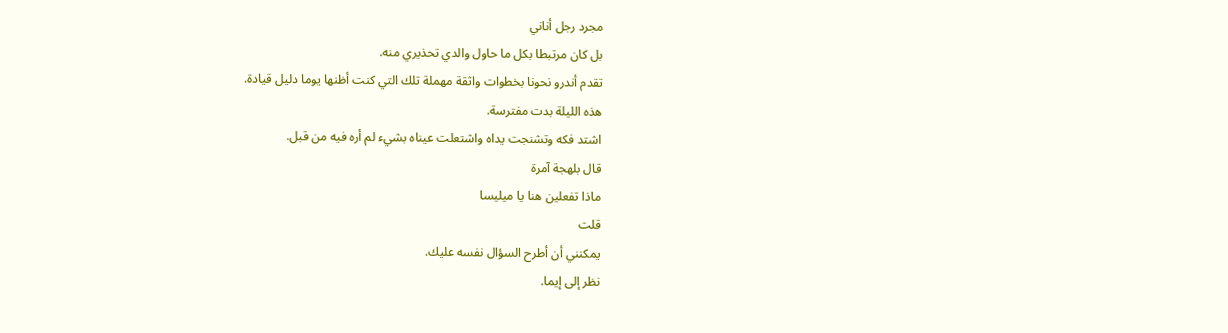مجرد رجل أناني
بل كان مرتبطا بكل ما حاول والدي تحذيري منه.
تقدم أندرو نحونا بخطوات واثقة مهملة تلك التي كنت أظنها يوما دليل قيادة.
هذه الليلة بدت مفترسة.
اشتد فكه وتشنجت يداه واشتعلت عيناه بشيء لم أره فيه من قبل.
قال بلهجة آمرة
ماذا تفعلين هنا يا ميليسا
قلت
يمكنني أن أطرح السؤال نفسه عليك.
نظر إلى إيما.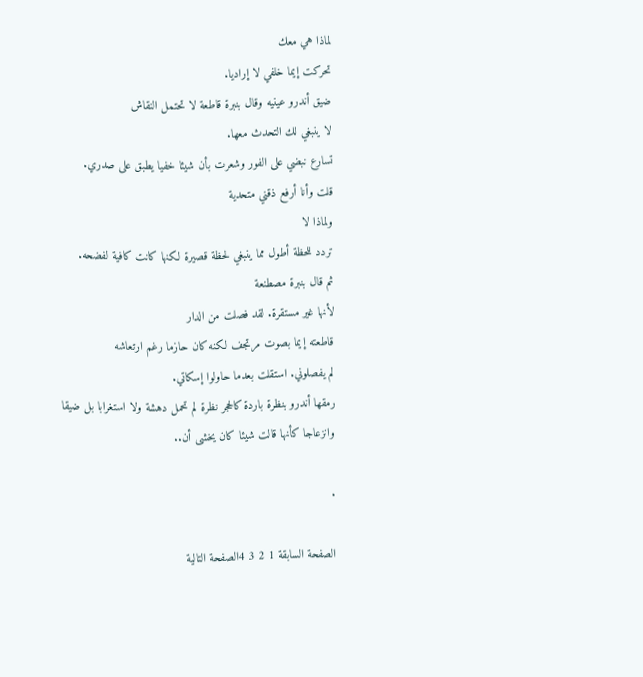لماذا هي معك
تحركت إيما خلفي لا إراديا.
ضيق أندرو عينيه وقال بنبرة قاطعة لا تحتمل النقاش
لا ينبغي لك التحدث معها.
تسارع نبضي على الفور وشعرت بأن شيئا خفيا يطبق على صدري.
قلت وأنا أرفع ذقني متحدية
ولماذا لا
تردد للحظة أطول مما ينبغي لحظة قصيرة لكنها كانت كافية لفضحه.
ثم قال بنبرة مصطنعة
لأنها غير مستقرة. لقد فصلت من الدار
قاطعته إيما بصوت مرتجف لكنه كان حازما رغم ارتعاشه
لم يفصلوني. استقلت بعدما حاولوا إسكاتي.
رمقها أندرو بنظرة باردة كالحجر نظرة لم تحمل دهشة ولا استغرابا بل ضيقا وانزعاجا كأنها قالت شيئا كان يخشى أن..

.

الصفحة السابقة 1 2 3 4الصفحة التالية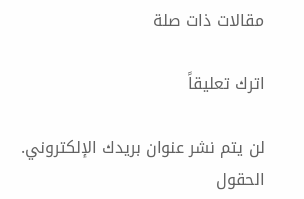مقالات ذات صلة

اترك تعليقاً

لن يتم نشر عنوان بريدك الإلكتروني. الحقول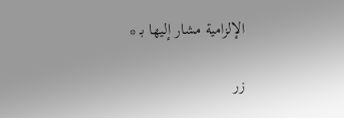الإلزامية مشار إليها بـ *

زر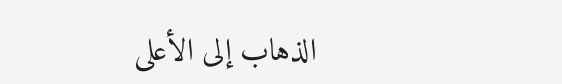الذهاب إلى الأعلى